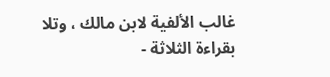غالب الألفية لابن مالك ، وتلا بقراءة الثلاثة -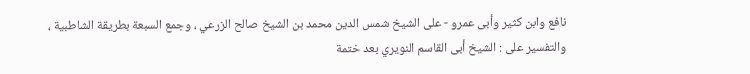نافع وابن كثير وأبى عمرو - على الشيخ شمس الدين محمد بن الشيخ صالح الزرعي ، وجمع السبعة بطريقة الشاطبية ، والتفسير على : الشيخ أبى القاسم النويري بعد ختمة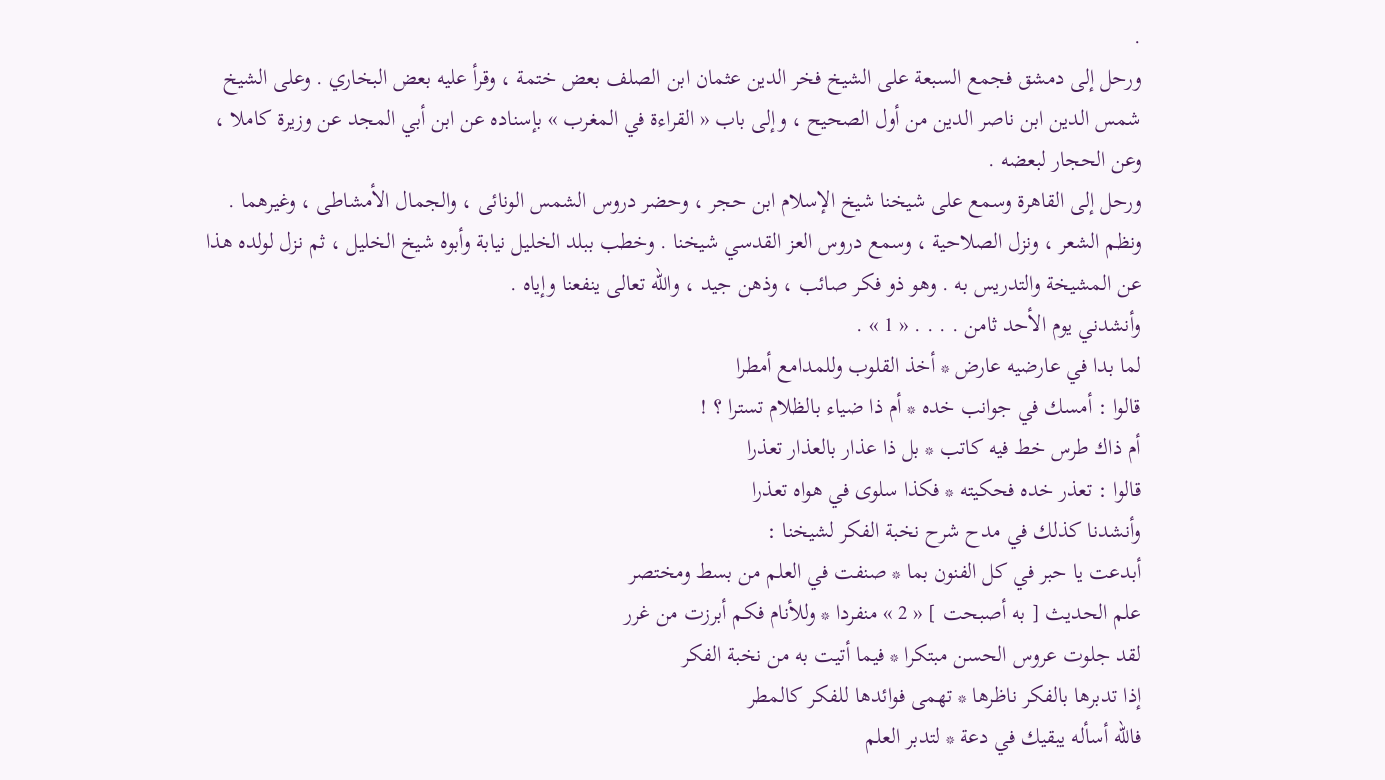.
ورحل إلى دمشق فجمع السبعة على الشيخ فخر الدين عثمان ابن الصلف بعض ختمة ، وقرأ عليه بعض البخاري . وعلى الشيخ شمس الدين ابن ناصر الدين من أول الصحيح ، وإلى باب « القراءة في المغرب » بإسناده عن ابن أبي المجد عن وزيرة كاملا ، وعن الحجار لبعضه .
ورحل إلى القاهرة وسمع على شيخنا شيخ الإسلام ابن حجر ، وحضر دروس الشمس الونائى ، والجمال الأمشاطى ، وغيرهما . ونظم الشعر ، ونزل الصلاحية ، وسمع دروس العز القدسي شيخنا . وخطب ببلد الخليل نيابة وأبوه شيخ الخليل ، ثم نزل لولده هذا عن المشيخة والتدريس به . وهو ذو فكر صائب ، وذهن جيد ، واللّه تعالى ينفعنا وإياه .
وأنشدني يوم الأحد ثامن . . . . « 1 » .
لما بدا في عارضيه عارض * أخذ القلوب وللمدامع أمطرا
قالوا : أمسك في جوانب خده * أم ذا ضياء بالظلام تسترا ؟ !
أم ذاك طرس خط فيه كاتب * بل ذا عذار بالعذار تعذرا
قالوا : تعذر خده فحكيته * فكذا سلوى في هواه تعذرا
وأنشدنا كذلك في مدح شرح نخبة الفكر لشيخنا :
أبدعت يا حبر في كل الفنون بما * صنفت في العلم من بسط ومختصر
علم الحديث [ به أصبحت ] « 2 » منفردا * وللأنام فكم أبرزت من غرر
لقد جلوت عروس الحسن مبتكرا * فيما أتيت به من نخبة الفكر
إذا تدبرها بالفكر ناظرها * تهمى فوائدها للفكر كالمطر
فاللّه أسأله يبقيك في دعة * لتدبر العلم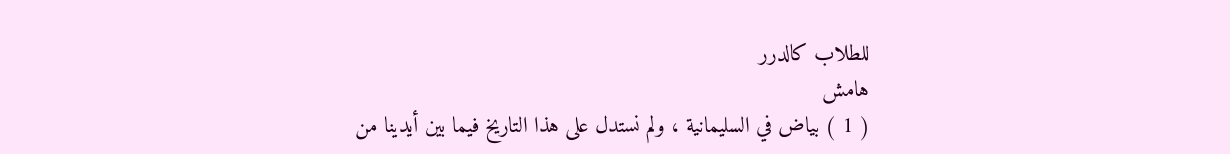للطلاب كالدرر
هامش
( 1 ) بياض في السليمانية ، ولم نستدل على هذا التاريخ فيما بين أيدينا من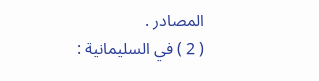المصادر .
( 2 ) في السليمانية :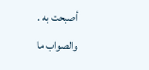أصبحت به . والصواب ما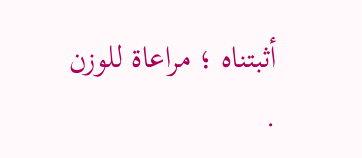أثبتناه ؛ مراعاة للوزن .